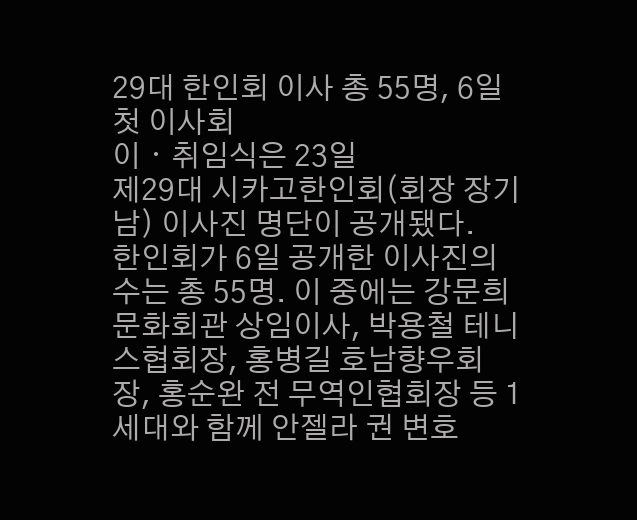29대 한인회 이사 총 55명, 6일 첫 이사회
이ㆍ취임식은 23일
제29대 시카고한인회(회장 장기남) 이사진 명단이 공개됐다.
한인회가 6일 공개한 이사진의 수는 총 55명. 이 중에는 강문희 문화회관 상임이사, 박용철 테니스협회장, 홍병길 호남향우회장, 홍순완 전 무역인협회장 등 1세대와 함께 안젤라 권 변호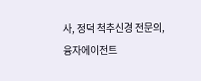사, 정덕 척추신경 전문의, 융자에이전트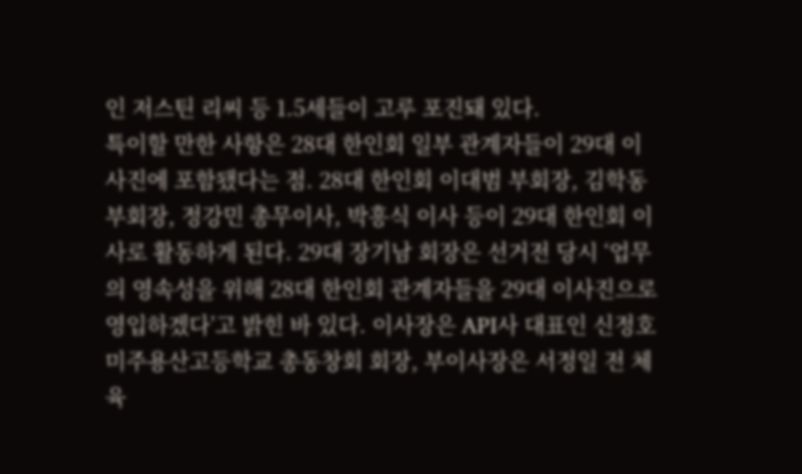인 저스틴 리씨 등 1.5세들이 고루 포진돼 있다.
특이할 만한 사항은 28대 한인회 일부 관계자들이 29대 이사진에 포함됐다는 점. 28대 한인회 이대범 부회장, 김학동 부회장, 정강민 총무이사, 박흥식 이사 등이 29대 한인회 이사로 활동하게 된다. 29대 장기남 회장은 선거전 당시 ‘업무의 영속성을 위해 28대 한인회 관계자들을 29대 이사진으로 영입하겠다’고 밝힌 바 있다. 이사장은 API사 대표인 신정호 미주용산고등학교 총동창회 회장, 부이사장은 서정일 전 체육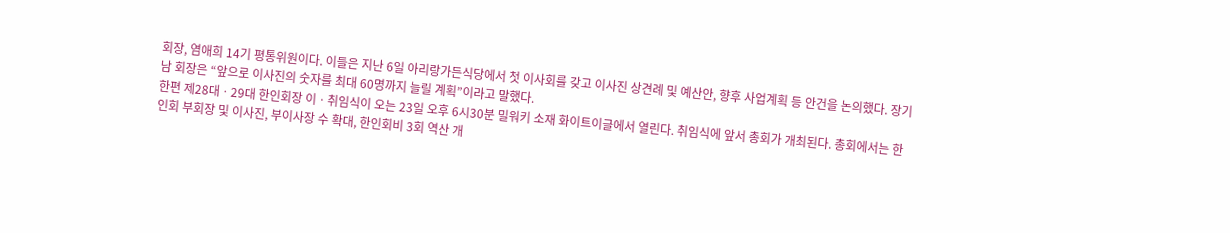회장, 염애희 14기 평통위원이다. 이들은 지난 6일 아리랑가든식당에서 첫 이사회를 갖고 이사진 상견례 및 예산안, 향후 사업계획 등 안건을 논의했다. 장기남 회장은 “앞으로 이사진의 숫자를 최대 60명까지 늘릴 계획”이라고 말했다.
한편 제28대ㆍ29대 한인회장 이ㆍ취임식이 오는 23일 오후 6시30분 밀워키 소재 화이트이글에서 열린다. 취임식에 앞서 총회가 개최된다. 총회에서는 한인회 부회장 및 이사진, 부이사장 수 확대, 한인회비 3회 역산 개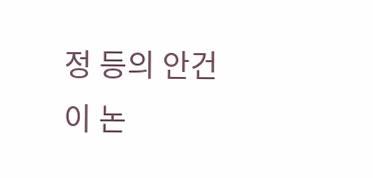정 등의 안건이 논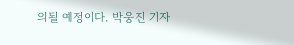의될 예정이다. 박웅진 기자